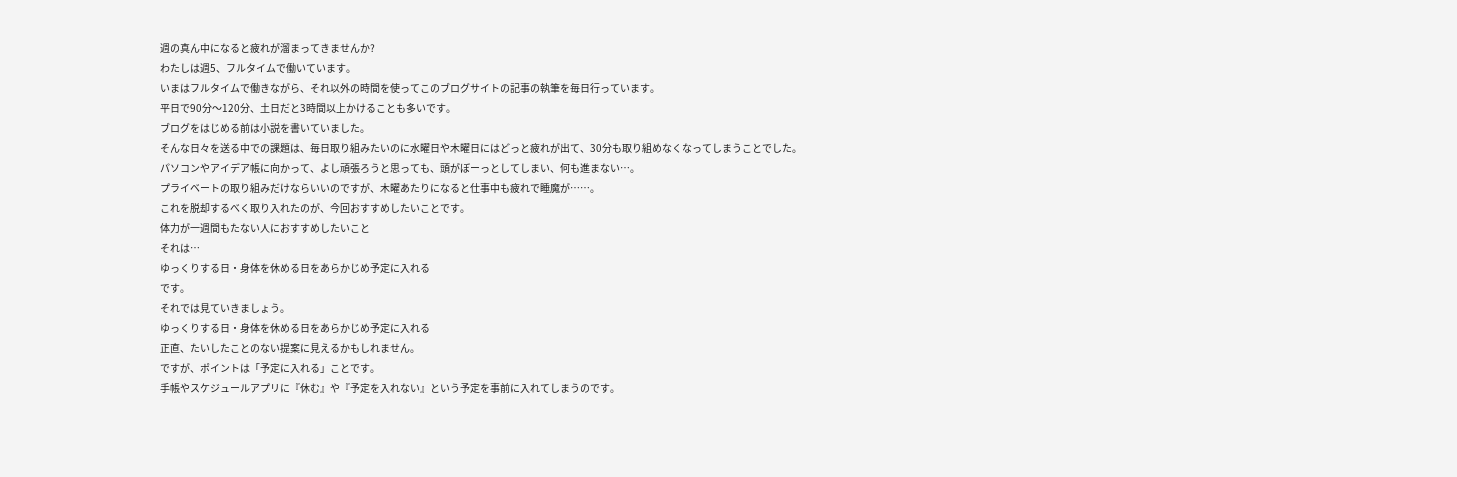週の真ん中になると疲れが溜まってきませんか?
わたしは週5、フルタイムで働いています。
いまはフルタイムで働きながら、それ以外の時間を使ってこのブログサイトの記事の執筆を毎日行っています。
平日で90分〜120分、土日だと3時間以上かけることも多いです。
ブログをはじめる前は小説を書いていました。
そんな日々を送る中での課題は、毎日取り組みたいのに水曜日や木曜日にはどっと疲れが出て、30分も取り組めなくなってしまうことでした。
パソコンやアイデア帳に向かって、よし頑張ろうと思っても、頭がぼーっとしてしまい、何も進まない…。
プライベートの取り組みだけならいいのですが、木曜あたりになると仕事中も疲れで睡魔が……。
これを脱却するべく取り入れたのが、今回おすすめしたいことです。
体力が一週間もたない人におすすめしたいこと
それは…
ゆっくりする日・身体を休める日をあらかじめ予定に入れる
です。
それでは見ていきましょう。
ゆっくりする日・身体を休める日をあらかじめ予定に入れる
正直、たいしたことのない提案に見えるかもしれません。
ですが、ポイントは「予定に入れる」ことです。
手帳やスケジュールアプリに『休む』や『予定を入れない』という予定を事前に入れてしまうのです。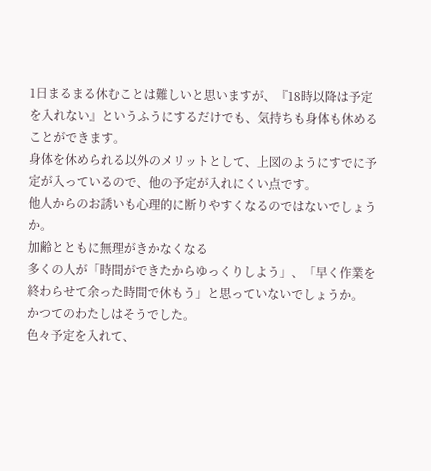1日まるまる休むことは難しいと思いますが、『18時以降は予定を入れない』というふうにするだけでも、気持ちも身体も休めることができます。
身体を休められる以外のメリットとして、上図のようにすでに予定が入っているので、他の予定が入れにくい点です。
他人からのお誘いも心理的に断りやすくなるのではないでしょうか。
加齢とともに無理がきかなくなる
多くの人が「時間ができたからゆっくりしよう」、「早く作業を終わらせて余った時間で休もう」と思っていないでしょうか。
かつてのわたしはそうでした。
色々予定を入れて、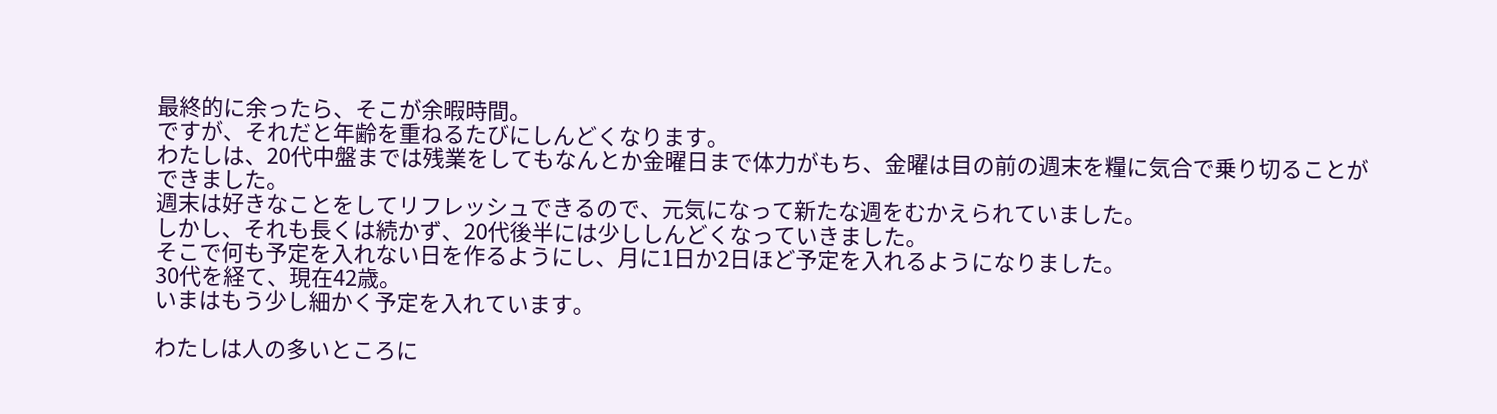最終的に余ったら、そこが余暇時間。
ですが、それだと年齢を重ねるたびにしんどくなります。
わたしは、20代中盤までは残業をしてもなんとか金曜日まで体力がもち、金曜は目の前の週末を糧に気合で乗り切ることができました。
週末は好きなことをしてリフレッシュできるので、元気になって新たな週をむかえられていました。
しかし、それも長くは続かず、20代後半には少ししんどくなっていきました。
そこで何も予定を入れない日を作るようにし、月に1日か2日ほど予定を入れるようになりました。
30代を経て、現在42歳。
いまはもう少し細かく予定を入れています。

わたしは人の多いところに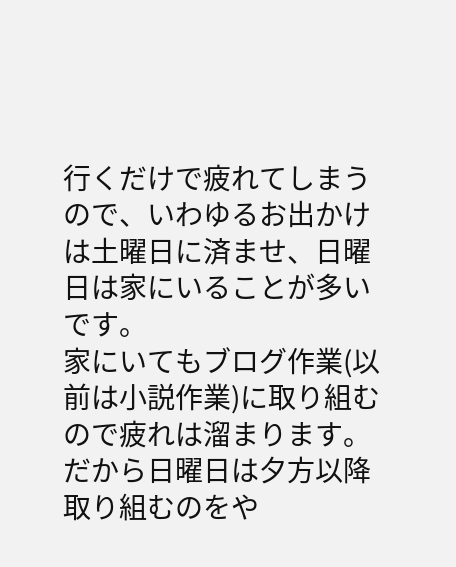行くだけで疲れてしまうので、いわゆるお出かけは土曜日に済ませ、日曜日は家にいることが多いです。
家にいてもブログ作業(以前は小説作業)に取り組むので疲れは溜まります。
だから日曜日は夕方以降取り組むのをや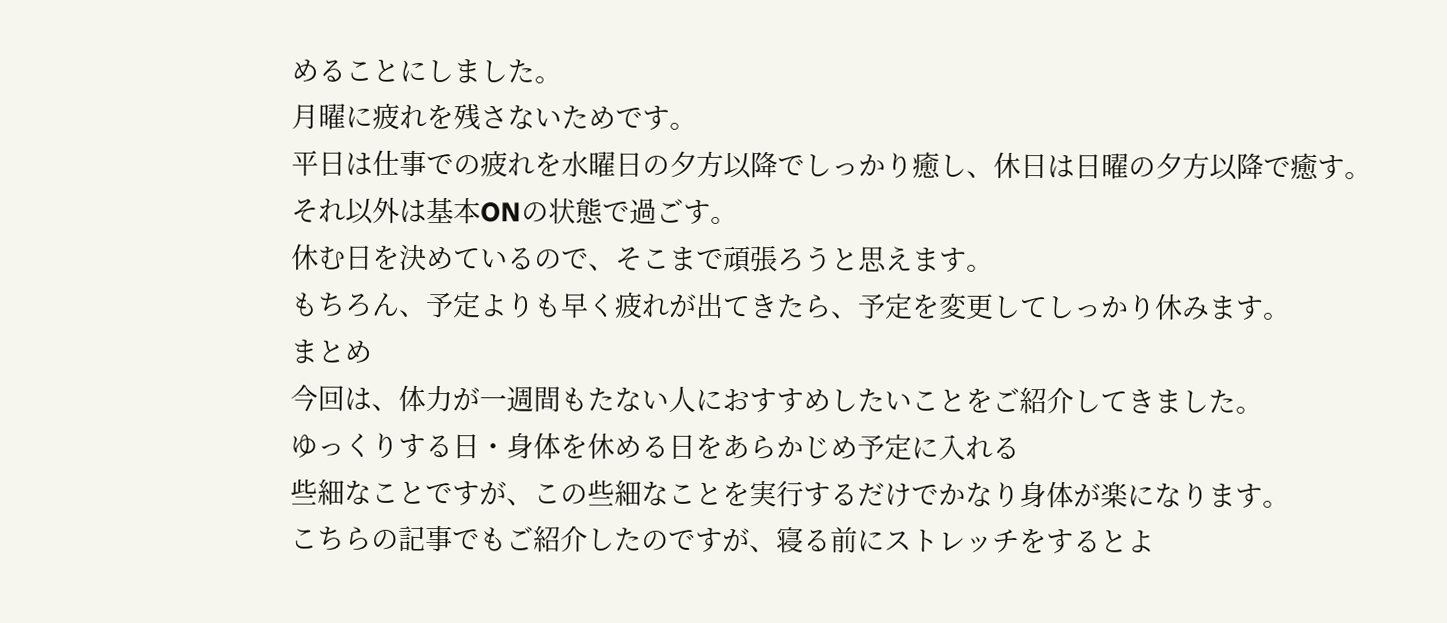めることにしました。
月曜に疲れを残さないためです。
平日は仕事での疲れを水曜日の夕方以降でしっかり癒し、休日は日曜の夕方以降で癒す。
それ以外は基本ONの状態で過ごす。
休む日を決めているので、そこまで頑張ろうと思えます。
もちろん、予定よりも早く疲れが出てきたら、予定を変更してしっかり休みます。
まとめ
今回は、体力が一週間もたない人におすすめしたいことをご紹介してきました。
ゆっくりする日・身体を休める日をあらかじめ予定に入れる
些細なことですが、この些細なことを実行するだけでかなり身体が楽になります。
こちらの記事でもご紹介したのですが、寝る前にストレッチをするとよ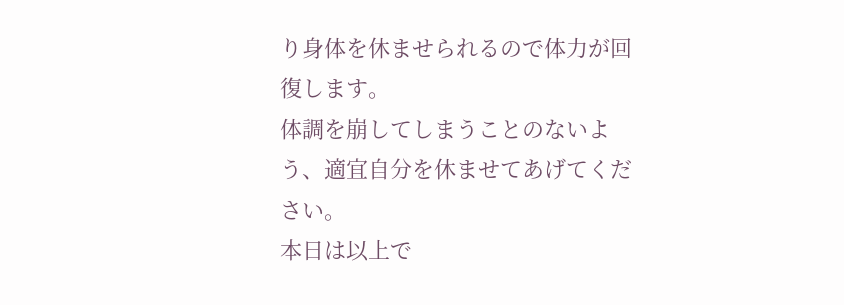り身体を休ませられるので体力が回復します。
体調を崩してしまうことのないよう、適宜自分を休ませてあげてください。
本日は以上で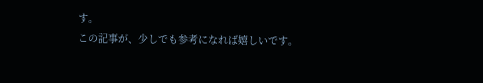す。
この記事が、少しでも参考になれば嬉しいです。